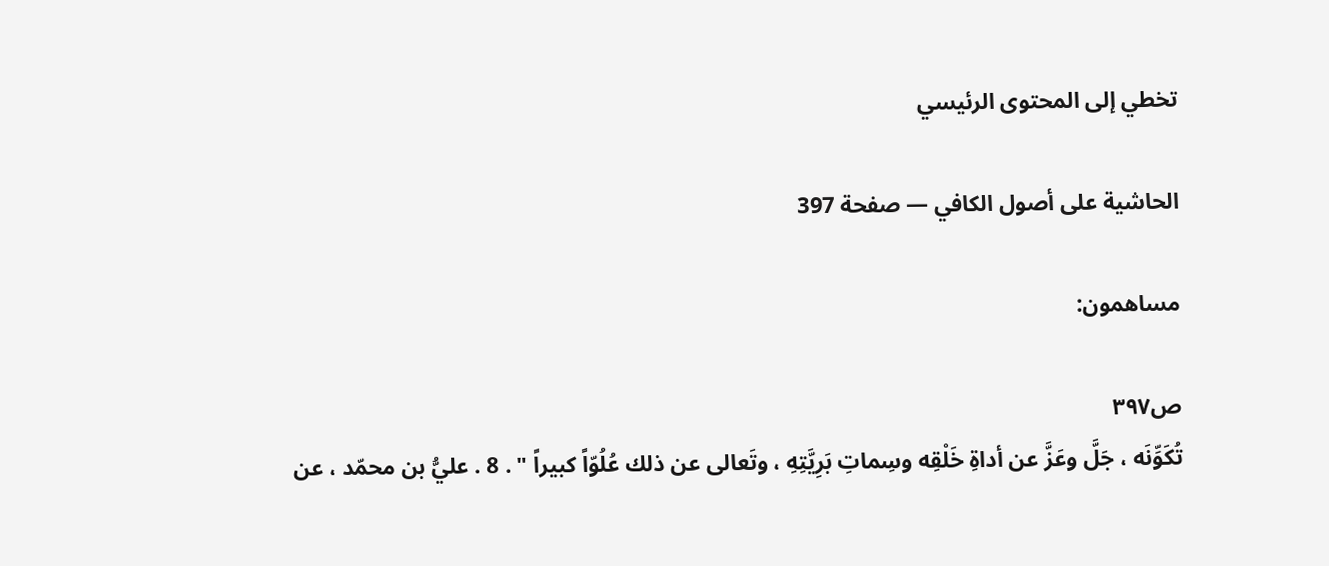تخطي إلى المحتوى الرئيسي

الحاشية على أصول الكافي — صفحة 397

مساهمون:

ص٣٩٧
تُكَوِّنَه ، جَلَّ وعَزَّ عن أداةِ خَلْقِه وسِماتِ بَرِيَّتِهِ ، وتَعالى عن ذلك عُلُوّاً كبيراً " . 8 . عليُّ بن محمّد ، عن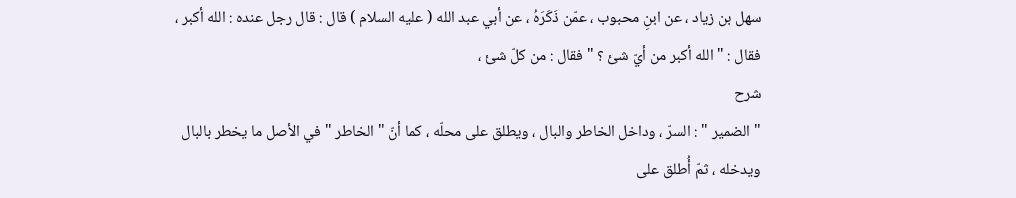سهل بن زياد ، عن ابنِ محبوب ، عمّن ذَكَرَهُ ، عن أبي عبد الله ( عليه السلام ) قال : قال رجل عنده : الله أكبر ، فقال : " الله أكبر من أيّ شئ ؟ " فقال : من كلّ شئ ،
شرح
" الضمير " : السرّ ، وداخل الخاطر والبال ، ويطلق على محلّه ، كما أنّ " الخاطر " في الأصل ما يخطر بالبال ويدخله ، ثمّ أُطلق على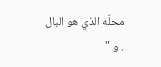محلّه الذي هو البال . و "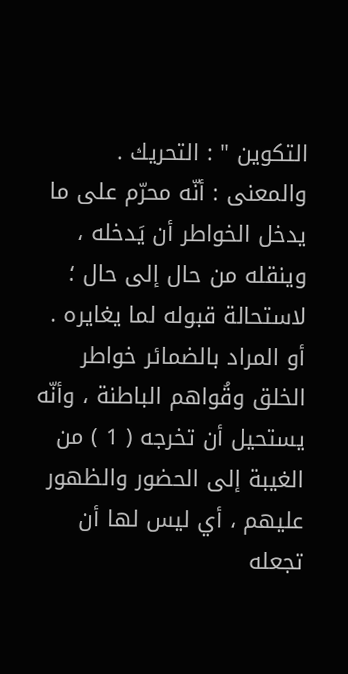التكوين " : التحريك . والمعنى : أنّه محرّم على ما يدخل الخواطر أن يَدخله ، وينقله من حال إلى حال ؛ لاستحالة قبوله لما يغايره . أو المراد بالضمائر خواطر الخلق وقُواهم الباطنة ، وأنّه يستحيل أن تخرجه ( 1 ) من الغيبة إلى الحضور والظهور عليهم ، أي ليس لها أن تجعله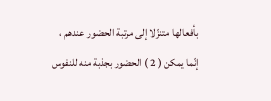بأفعالها متنزّلا إلى مرتبة الحضور عندهم ، إنّما يمكن ( 2 ) الحضور بجذبة منه للنفوس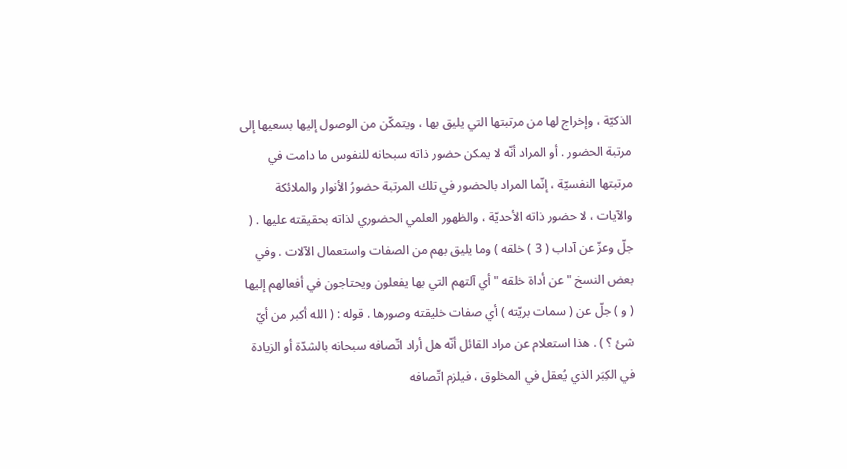الذكيّة ، وإخراج لها من مرتبتها التي يليق بها ، ويتمكّن من الوصول إليها بسعيها إلى مرتبة الحضور . أو المراد أنّه لا يمكن حضور ذاته سبحانه للنفوس ما دامت في مرتبتها النفسيّة ، إنّما المراد بالحضور في تلك المرتبة حضورُ الأنوار والملائكة والآيات ، لا حضور ذاته الأحديّة ، والظهور العلمي الحضوري لذاته بحقيقته عليها . ( جلّ وعزّ عن آداب ( 3 ) خلقه ) وما يليق بهم من الصفات واستعمال الآلات . وفي بعض النسخ " عن أداة خلقه " أي آلتهم التي بها يفعلون ويحتاجون في أفعالهم إليها ( و ) جلّ عن ( سمات بريّته ) أي صفات خليقته وصورها . قوله : ( الله أكبر من أيّ شئ ؟ ) . هذا استعلام عن مراد القائل أنّه هل أراد اتّصافه سبحانه بالشدّة أو الزيادة في الكِبَر الذي يُعقل في المخلوق ، فيلزم اتّصافه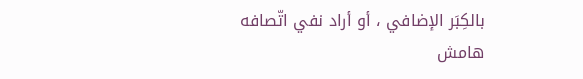بالكِبَر الإضافي ، أو أراد نفي اتّصافه
هامش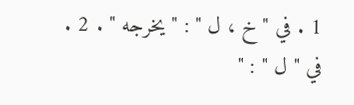1 . في " خ ، ل " : " يخرجه " . 2 . في " ل " : "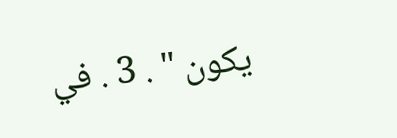يكون " . 3 . في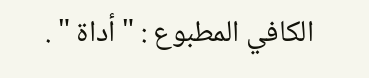الكافي المطبوع : " أداة " .